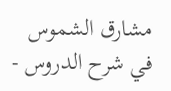مشارق الشموس في شرح الدروس -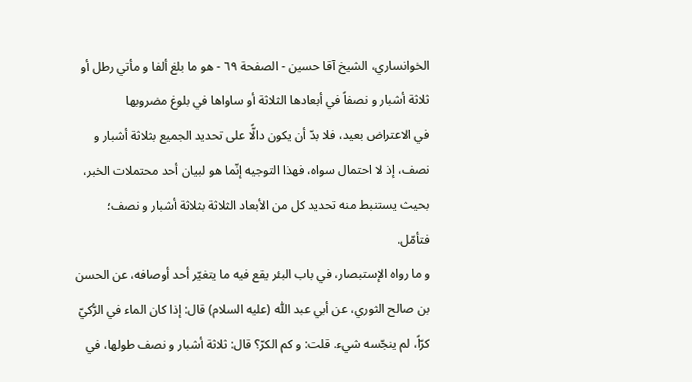الخوانساري، الشيخ آقا حسين - الصفحة ٦٩ - هو ما بلغ ألفا و مأتي رطل أو ثلاثة أشبار و نصفاً في أبعادها الثلاثة أو ساواها في بلوغ مضروبها
في الاعتراض بعيد، فلا بدّ أن يكون دالًّا على تحديد الجميع بثلاثة أشبار و نصف، إذ لا احتمال سواه، فهذا التوجيه إنّما هو لبيان أحد محتملات الخبر، بحيث يستنبط منه تحديد كل من الأبعاد الثلاثة بثلاثة أشبار و نصف؛ فتأمّل.
و ما رواه الإستبصار، في باب البئر يقع فيه ما يتغيّر أحد أوصافه، عن الحسن بن صالح الثوري، عن أبي عبد اللّٰه (عليه السلام) قال: إذا كان الماء في الرُّكيّ كرّاً، لم ينجّسه شيء. قلت: و كم الكرّ؟ قال: ثلاثة أشبار و نصف طولها، في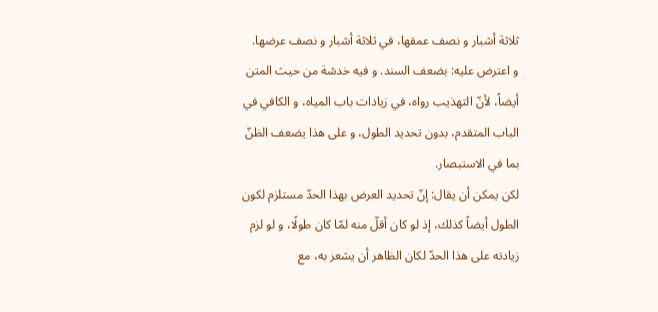ثلاثة أشبار و نصف عمقها، في ثلاثة أشبار و نصف عرضها.
و اعترض عليه: بضعف السند. و فيه خدشة من حيث المتن أيضاً، لأنّ التهذيب رواه، في زيادات باب المياه، و الكافي في الباب المتقدم، بدون تحديد الطول، و على هذا يضعف الظنّ بما في الاستبصار.
لكن يمكن أن يقال: إنّ تحديد العرض بهذا الحدّ مستلزم لكون الطول أيضاً كذلك، إذ لو كان أقلّ منه لمّا كان طولًا، و لو لزم زيادته على هذا الحدّ لكان الظاهر أن يشعر به، مع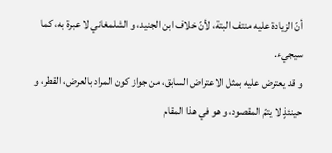أنّ الزيادة عليه منتف البتة، لأنّ خلاف ابن الجنيد، و الشلمغاني لا عبرة به، كما سيجيء.
و قد يعترض عليه بمثل الاعتراض السابق، من جواز كون المراد بالعرض، القطر، و حينئذٍ لا يتمّ المقصود، و هو في هذا المقام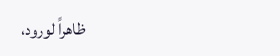ظاهراً لورود،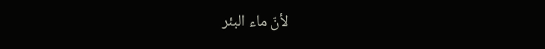لأنّ ماء البئر